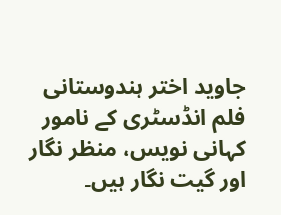جاوید اختر ہندوستانی فلم انڈسٹری کے نامور کہانی نویس، منظر نگار اور گیت نگار ہیں۔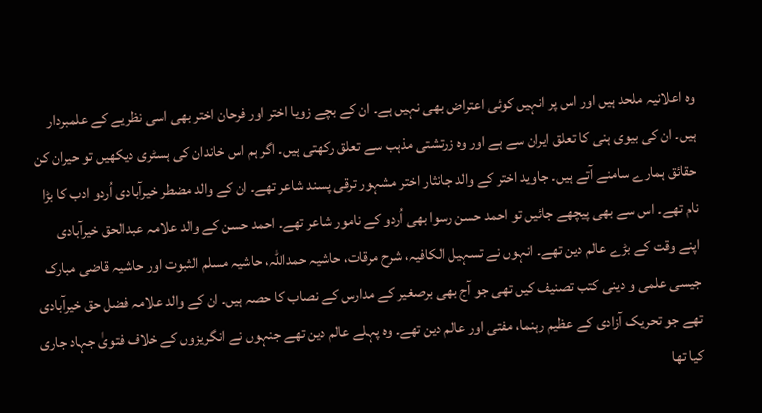وہ اعلانیہ ملحد ہیں اور اس پر انہیں کوئی اعتراض بھی نہیں ہے۔ ان کے بچے زویا اختر اور فرحان اختر بھی اسی نظریے کے علمبردار ہیں۔ ان کی بیوی ہنی کا تعلق ایران سے ہے اور وہ زرتشتی مذہب سے تعلق رکھتی ہیں۔ اگر ہم اس خاندان کی ہسٹری دیکھیں تو حیران کن حقائق ہمارے سامنے آتے ہیں۔ جاوید اختر کے والد جانثار اختر مشہور ترقی پسند شاعر تھے۔ ان کے والد مضطر خیرآبادی اُردو ادب کا بڑا نام تھے۔ اس سے بھی پیچھے جائیں تو احمد حسن رسوا بھی اُردو کے نامور شاعر تھے۔ احمد حسن کے والد علامہ عبدالحق خیرآبادی اپنے وقت کے بڑے عالم دین تھے۔ انہوں نے تسہیل الکافیہ، شرح مرقات، حاشیہ حمداللہ، حاشیہ مسلم الثبوت اور حاشیہ قاضی مبارک جیسی علمی و دینی کتب تصنیف کیں تھی جو آج بھی برصغیر کے مدارس کے نصاب کا حصہ ہیں۔ ان کے والد علامہ فضل حق خیرآبادی تھے جو تحریک آزادی کے عظیم رہنما، مفتی اور عالم دین تھے۔ وہ پہلے عالم دین تھے جنہوں نے انگریزوں کے خلاف فتویٰ جہاد جاری کیا تھا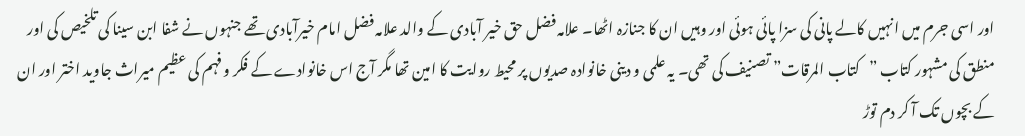اور اسی جرم میں انہیں کالے پانی کی سزا پائی ہوئی اور وہیں ان کا جنازہ اٹھا۔ علامہ فضل حق خیر آبادی کے والد علامہ فضل امام خیرآبادی تھے جنہوں نے شفا ابن سینا کی تلخیص کی اور منطق کی مشہور کتاب ”کتاب المرقات” تصنیف کی تھی۔ یہ علمی و دینی خانوادہ صدیوں پر محیط روایت کا امین تھا مگر آج اس خانوادے کے فکر و فہم کی عظیم میراث جاوید اختر اور ان کے بچوں تک آ کر دم توڑ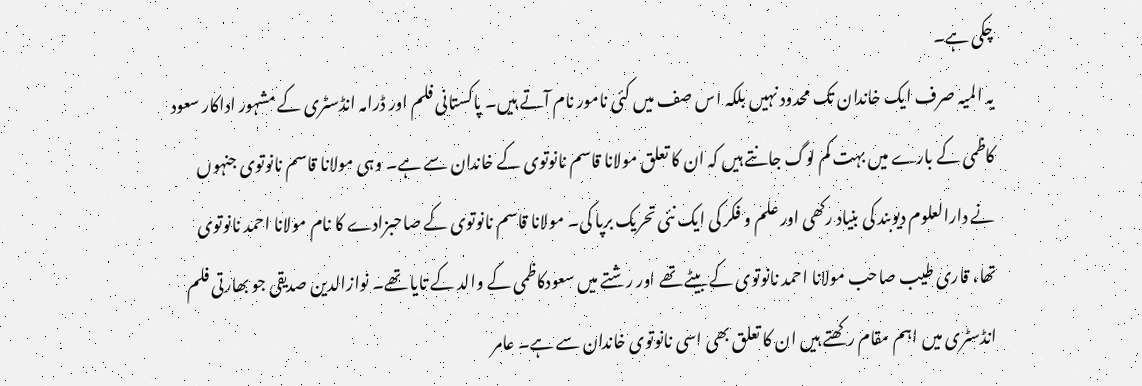چکی ہے۔
یہ المیہ صرف ایک خاندان تک محدود نہیں بلکہ اس صف میں کئی نامور نام آتے ہیں۔ پاکستانی فلم اور ڈرامہ انڈسٹری کے مشہور اداکار سعود کاظمی کے بارے میں بہت کم لوگ جانتے ہیں کہ ان کا تعلق مولانا قاسم نانوتوی کے خاندان سے ہے۔ وہی مولانا قاسم نانوتوی جنہوں نے دارالعلوم دیوبند کی بنیاد رکھی اور علم و فکر کی ایک نئی تحریک برپا کی۔ مولانا قاسم نانوتوی کے صاحبزادے کا نام مولانا احمد نانوتوی تھا، قاری طیب صاحب مولانا احمد نانوتوی کے بیٹے تھے اور رشتے میں سعودکاظمی کے والد کے تایا تھے۔ نوازالدین صدیقی جو بھارتی فلم انڈسٹری میں اہم مقام رکھتے ہیں ان کا تعلق بھی اسی نانوتوی خاندان سے ہے۔ عامر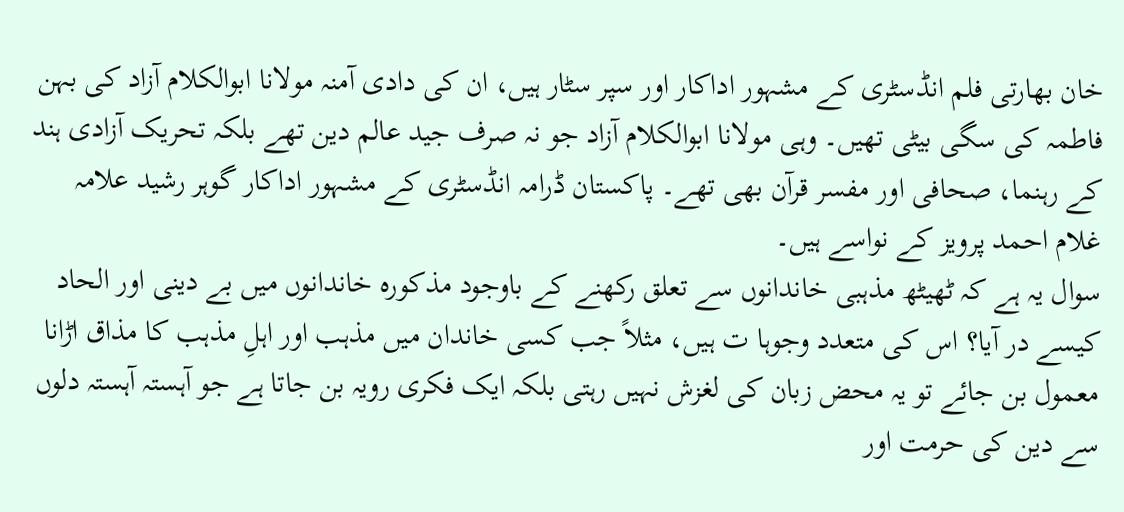خان بھارتی فلم انڈسٹری کے مشہور اداکار اور سپر سٹار ہیں، ان کی دادی آمنہ مولانا ابوالکلام آزاد کی بہن فاطمہ کی سگی بیٹی تھیں۔ وہی مولانا ابوالکلام آزاد جو نہ صرف جید عالم دین تھے بلکہ تحریک آزادی ہند کے رہنما، صحافی اور مفسر قرآن بھی تھے۔ پاکستان ڈرامہ انڈسٹری کے مشہور اداکار گوہر رشید علامہ غلام احمد پرویز کے نواسے ہیں۔
سوال یہ ہے کہ ٹھیٹھ مذہبی خاندانوں سے تعلق رکھنے کے باوجود مذکورہ خاندانوں میں بے دینی اور الحاد کیسے در آیا؟ اس کی متعدد وجوہا ت ہیں، مثلاً جب کسی خاندان میں مذہب اور اہلِ مذہب کا مذاق اڑانا معمول بن جائے تو یہ محض زبان کی لغزش نہیں رہتی بلکہ ایک فکری رویہ بن جاتا ہے جو آہستہ آہستہ دلوں سے دین کی حرمت اور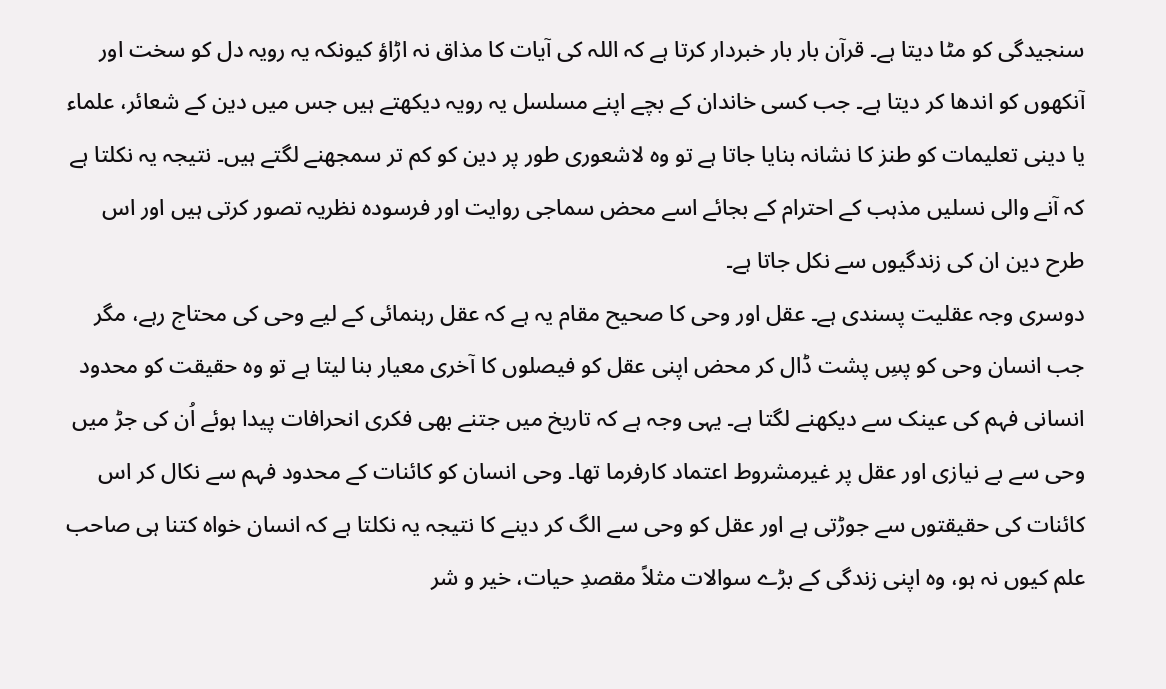سنجیدگی کو مٹا دیتا ہے۔ قرآن بار بار خبردار کرتا ہے کہ اللہ کی آیات کا مذاق نہ اڑاؤ کیونکہ یہ رویہ دل کو سخت اور آنکھوں کو اندھا کر دیتا ہے۔ جب کسی خاندان کے بچے اپنے مسلسل یہ رویہ دیکھتے ہیں جس میں دین کے شعائر، علماء یا دینی تعلیمات کو طنز کا نشانہ بنایا جاتا ہے تو وہ لاشعوری طور پر دین کو کم تر سمجھنے لگتے ہیں۔ نتیجہ یہ نکلتا ہے کہ آنے والی نسلیں مذہب کے احترام کے بجائے اسے محض سماجی روایت اور فرسودہ نظریہ تصور کرتی ہیں اور اس طرح دین ان کی زندگیوں سے نکل جاتا ہے۔
دوسری وجہ عقلیت پسندی ہے۔ عقل اور وحی کا صحیح مقام یہ ہے کہ عقل رہنمائی کے لیے وحی کی محتاج رہے، مگر جب انسان وحی کو پسِ پشت ڈال کر محض اپنی عقل کو فیصلوں کا آخری معیار بنا لیتا ہے تو وہ حقیقت کو محدود انسانی فہم کی عینک سے دیکھنے لگتا ہے۔ یہی وجہ ہے کہ تاریخ میں جتنے بھی فکری انحرافات پیدا ہوئے اُن کی جڑ میں وحی سے بے نیازی اور عقل پر غیرمشروط اعتماد کارفرما تھا۔ وحی انسان کو کائنات کے محدود فہم سے نکال کر اس کائنات کی حقیقتوں سے جوڑتی ہے اور عقل کو وحی سے الگ کر دینے کا نتیجہ یہ نکلتا ہے کہ انسان خواہ کتنا ہی صاحب علم کیوں نہ ہو، وہ اپنی زندگی کے بڑے سوالات مثلاً مقصدِ حیات، خیر و شر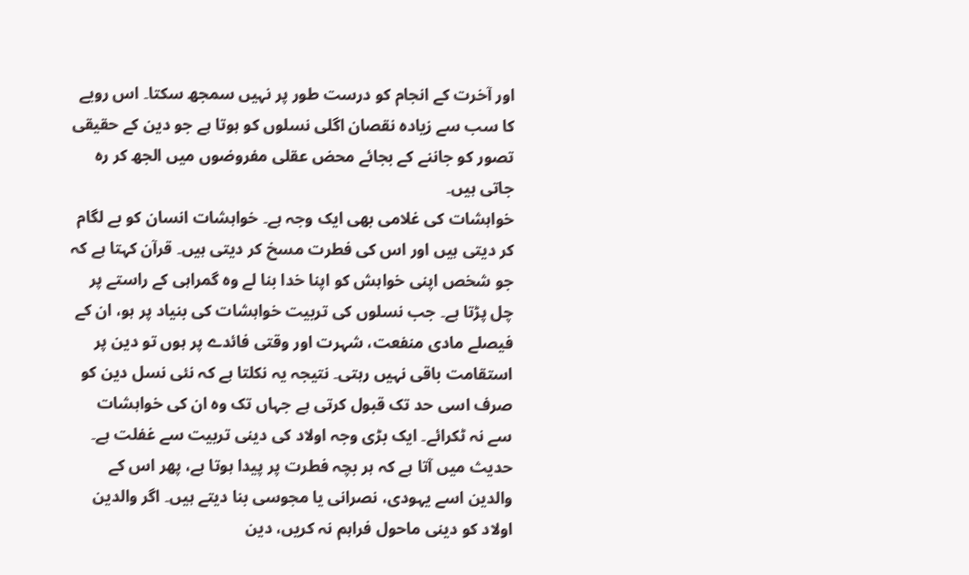اور آخرت کے انجام کو درست طور پر نہیں سمجھ سکتا۔ اس رویے کا سب سے زیادہ نقصان اگلی نسلوں کو ہوتا ہے جو دین کے حقیقی تصور کو جاننے کے بجائے محض عقلی مفروضوں میں الجھ کر رہ جاتی ہیں۔
خواہشات کی غلامی بھی ایک وجہ ہے۔ خواہشات انسان کو بے لگام کر دیتی ہیں اور اس کی فطرت مسخ کر دیتی ہیں۔ قرآن کہتا ہے کہ جو شخص اپنی خواہش کو اپنا خدا بنا لے وہ گمراہی کے راستے پر چل پڑتا ہے۔ جب نسلوں کی تربیت خواہشات کی بنیاد پر ہو، ان کے فیصلے مادی منفعت، شہرت اور وقتی فائدے پر ہوں تو دین پر استقامت باقی نہیں رہتی۔ نتیجہ یہ نکلتا ہے کہ نئی نسل دین کو صرف اسی حد تک قبول کرتی ہے جہاں تک وہ ان کی خواہشات سے نہ ٹکرائے۔ ایک بڑی وجہ اولاد کی دینی تربیت سے غفلت ہے۔ حدیث میں آتا ہے کہ ہر بچہ فطرت پر پیدا ہوتا ہے، پھر اس کے والدین اسے یہودی، نصرانی یا مجوسی بنا دیتے ہیں۔ اگر والدین اولاد کو دینی ماحول فراہم نہ کریں، دین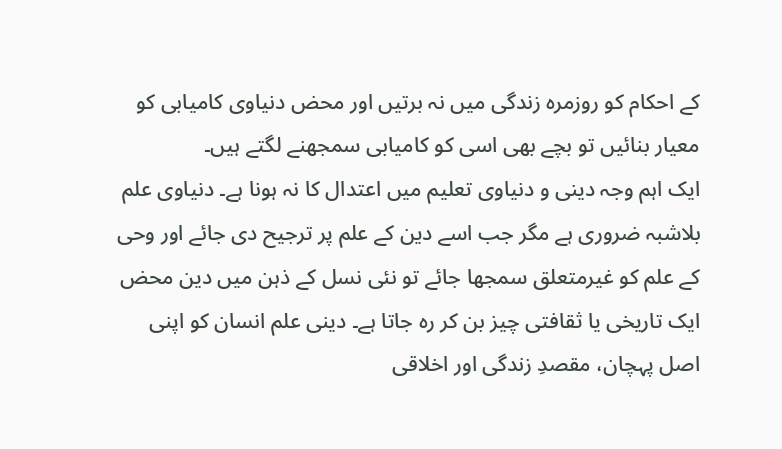کے احکام کو روزمرہ زندگی میں نہ برتیں اور محض دنیاوی کامیابی کو معیار بنائیں تو بچے بھی اسی کو کامیابی سمجھنے لگتے ہیں۔
ایک اہم وجہ دینی و دنیاوی تعلیم میں اعتدال کا نہ ہونا ہے۔ دنیاوی علم بلاشبہ ضروری ہے مگر جب اسے دین کے علم پر ترجیح دی جائے اور وحی کے علم کو غیرمتعلق سمجھا جائے تو نئی نسل کے ذہن میں دین محض ایک تاریخی یا ثقافتی چیز بن کر رہ جاتا ہے۔ دینی علم انسان کو اپنی اصل پہچان، مقصدِ زندگی اور اخلاقی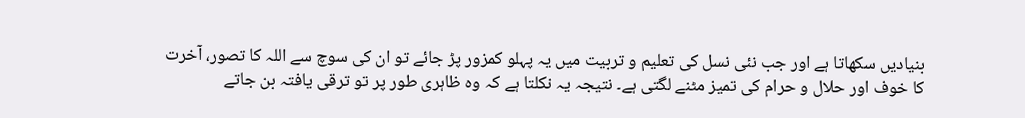بنیادیں سکھاتا ہے اور جب نئی نسل کی تعلیم و تربیت میں یہ پہلو کمزور پڑ جائے تو ان کی سوچ سے اللہ کا تصور، آخرت کا خوف اور حلال و حرام کی تمیز مٹنے لگتی ہے۔ نتیجہ یہ نکلتا ہے کہ وہ ظاہری طور پر تو ترقی یافتہ بن جاتے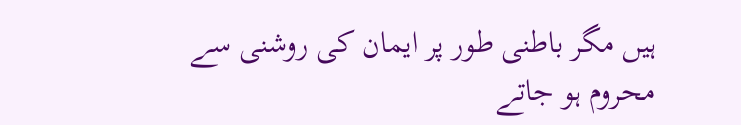ہیں مگر باطنی طور پر ایمان کی روشنی سے محروم ہو جاتے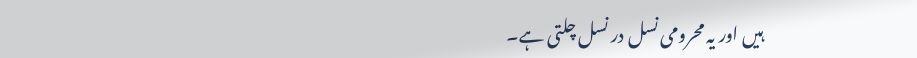ہیں اور یہ محرومی نسل در نسل چلتی ہے۔